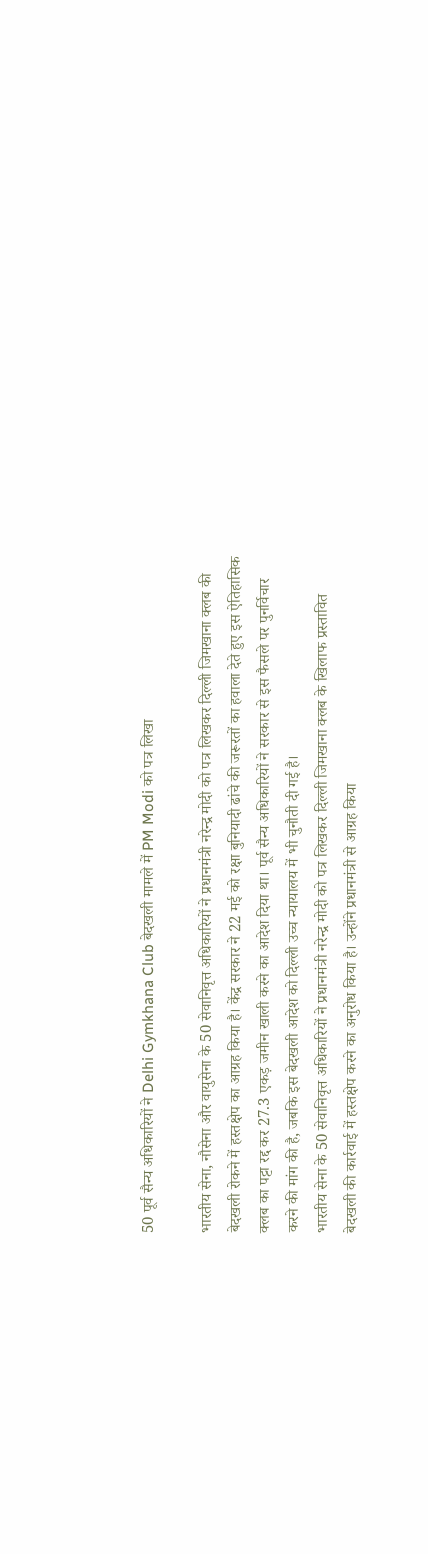50 पूर्व सैन्य अधिकारियों ने Delhi Gymkhana Club बेदखली मामले में PM Modi को पत्र लिखा

भारतीय सेना, नौसेना और वायुसेना के 50 सेवानिवृत्त अधिकारियों ने प्रधानमंत्री नरेन्द्र मोदी को पत्र लिखकर दिल्ली जिमखाना क्लब की बेदखली रोकने में हस्तक्षेप का आग्रह किया है। केंद्र सरकार ने 22 मई को रक्षा बुनियादी ढांचे की जरूरतों का हवाला देते हुए इस ऐतिहासिक क्लब का पट्टा रद्द कर 27.3 एकड़ जमीन खाली करने का आदेश दिया था। पूर्व सैन्य अधिकारियों ने सरकार से इस फैसले पर पुनर्विचार करने की मांग की है, जबकि इस बेदखली आदेश को दिल्ली उच्च न्यायालय में भी चुनौती दी गई है।
भारतीय सेना के 50 सेवानिवृत्त अधिकारियों ने प्रधानमंत्री नरेन्द्र मोदी को पत्र लिखकर दिल्ली जिमखाना क्लब के खिलाफ प्रस्तावित बेदखली की कार्रवाई में हस्तक्षेप करने का अनुरोध किया है। उन्होंने प्रधानमंत्री से आग्रह किया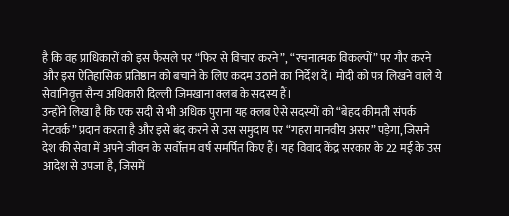है कि वह प्राधिकारों को इस फैसले पर “फिर से विचार करने”, “रचनात्मक विकल्पों” पर गौर करने और इस ऐतिहासिक प्रतिष्ठान को बचाने के लिए कदम उठाने का निर्देश दें। मोदी को पत्र लिखने वाले ये सेवानिवृत्त सैन्य अधिकारी दिल्ली जिमखाना क्लब के सदस्य हैं।
उन्होंने लिखा है कि एक सदी से भी अधिक पुराना यह क्लब ऐसे सदस्यों को “बेहद कीमती संपर्क नेटवर्क” प्रदान करता है और इसे बंद करने से उस समुदाय पर “गहरा मानवीय असर” पड़ेगा, जिसने देश की सेवा में अपने जीवन के सर्वोत्तम वर्ष समर्पित किए हैं। यह विवाद केंद्र सरकार के 22 मई के उस आदेश से उपजा है, जिसमें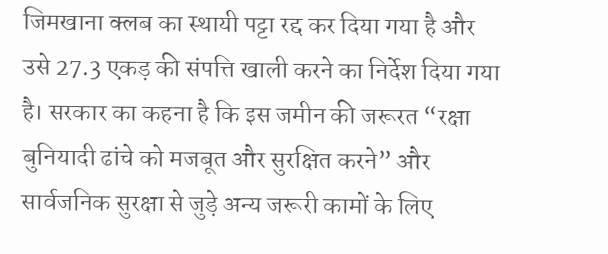जिमखाना क्लब का स्थायी पट्टा रद्द कर दिया गया है और उसे 27.3 एकड़ की संपत्ति खाली करने का निर्देश दिया गया है। सरकार का कहना है कि इस जमीन की जरूरत “रक्षा बुनियादी ढांचे को मजबूत और सुरक्षित करने” और सार्वजनिक सुरक्षा से जुड़े अन्य जरूरी कामों के लिए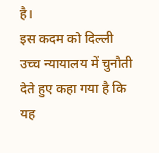है।
इस कदम को दिल्ली उच्च न्यायालय में चुनौती देते हुए कहा गया है कि यह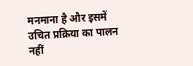मनमाना है और इसमें उचित प्रक्रिया का पालन नहीं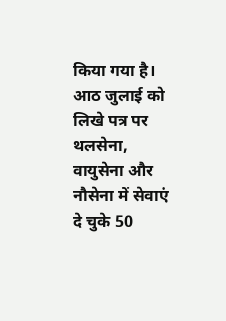किया गया है। आठ जुलाई को लिखे पत्र पर थलसेना, वायुसेना और नौसेना में सेवाएं दे चुके 50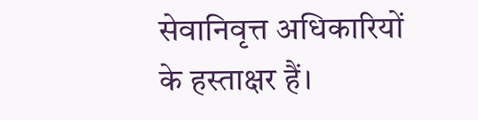सेवानिवृत्त अधिकारियों के हस्ताक्षर हैं।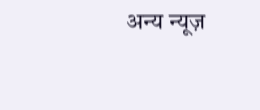अन्य न्यूज़